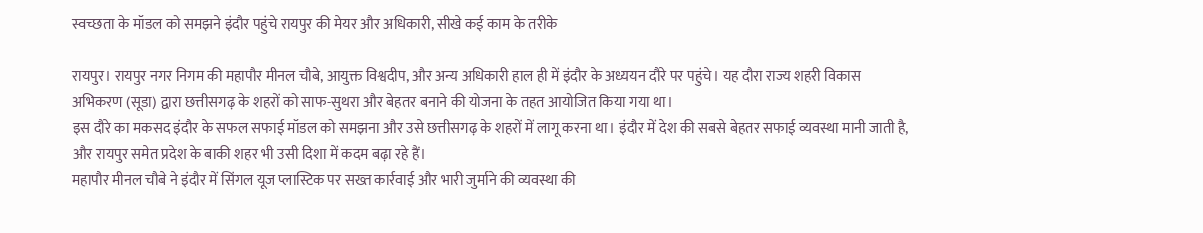स्वच्छता के मॉडल को समझने इंदौर पहुंचे रायपुर की मेयर और अधिकारी, सीखे कई काम के तरीके

रायपुर। रायपुर नगर निगम की महापौर मीनल चौबे, आयुक्त विश्वदीप, और अन्य अधिकारी हाल ही में इंदौर के अध्ययन दौरे पर पहुंचे। यह दौरा राज्य शहरी विकास अभिकरण (सूडा) द्वारा छत्तीसगढ़ के शहरों को साफ-सुथरा और बेहतर बनाने की योजना के तहत आयोजित किया गया था।
इस दौरे का मकसद इंदौर के सफल सफाई मॉडल को समझना और उसे छत्तीसगढ़ के शहरों में लागू करना था। इंदौर में देश की सबसे बेहतर सफाई व्यवस्था मानी जाती है, और रायपुर समेत प्रदेश के बाकी शहर भी उसी दिशा में कदम बढ़ा रहे हैं।
महापौर मीनल चौबे ने इंदौर में सिंगल यूज प्लास्टिक पर सख्त कार्रवाई और भारी जुर्माने की व्यवस्था की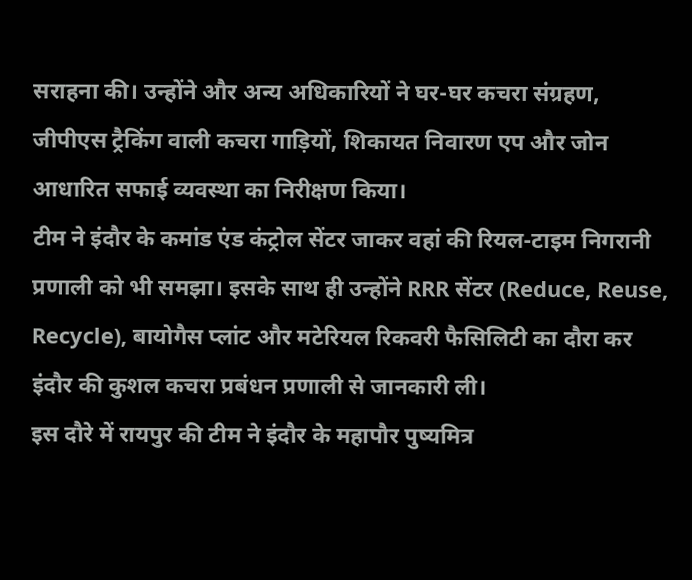सराहना की। उन्होंने और अन्य अधिकारियों ने घर-घर कचरा संग्रहण, जीपीएस ट्रैकिंग वाली कचरा गाड़ियों, शिकायत निवारण एप और जोन आधारित सफाई व्यवस्था का निरीक्षण किया।
टीम ने इंदौर के कमांड एंड कंट्रोल सेंटर जाकर वहां की रियल-टाइम निगरानी प्रणाली को भी समझा। इसके साथ ही उन्होंने RRR सेंटर (Reduce, Reuse, Recycle), बायोगैस प्लांट और मटेरियल रिकवरी फैसिलिटी का दौरा कर इंदौर की कुशल कचरा प्रबंधन प्रणाली से जानकारी ली।
इस दौरे में रायपुर की टीम ने इंदौर के महापौर पुष्यमित्र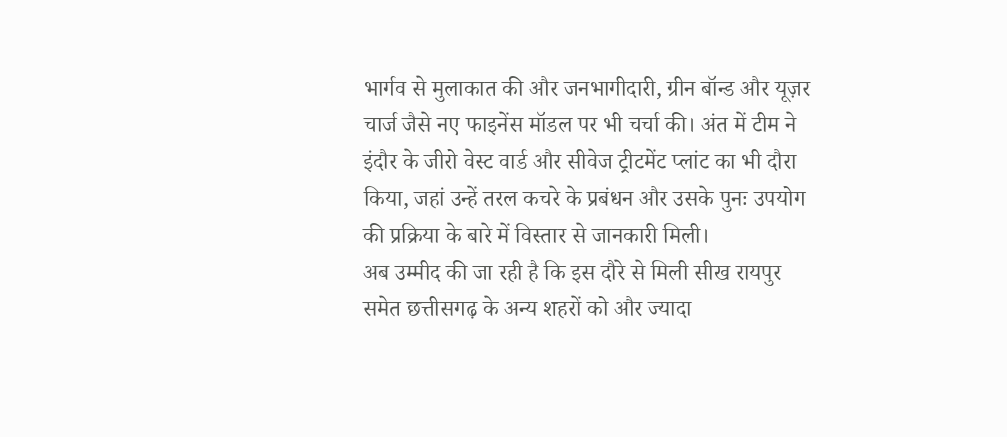भार्गव से मुलाकात की और जनभागीदारी, ग्रीन बॉन्ड और यूज़र चार्ज जैसे नए फाइनेंस मॉडल पर भी चर्चा की। अंत में टीम ने इंदौर के जीरो वेस्ट वार्ड और सीवेज ट्रीटमेंट प्लांट का भी दौरा किया, जहां उन्हें तरल कचरे के प्रबंधन और उसके पुनः उपयोग की प्रक्रिया के बारे में विस्तार से जानकारी मिली।
अब उम्मीद की जा रही है कि इस दौरे से मिली सीख रायपुर समेत छत्तीसगढ़ के अन्य शहरों को और ज्यादा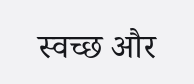स्वच्छ और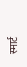स्मार्ट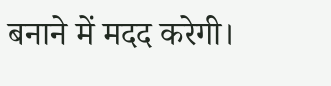बनाने में मदद करेगी।